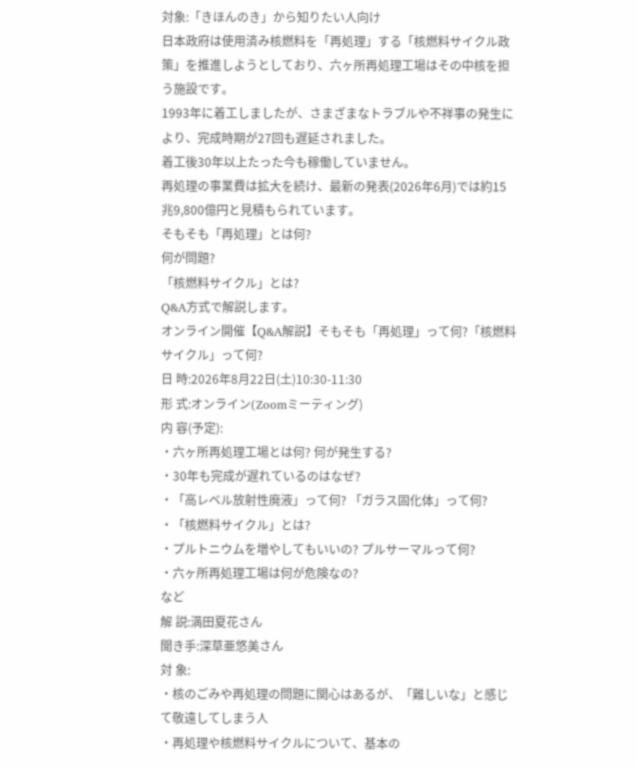対象:「きほんのき」から知りたい人向け
日本政府は使用済み核燃料を「再処理」する「核燃料サイクル政策」を推進しようとしており、六ヶ所再処理工場はその中核を担う施設です。
1993年に着工しましたが、さまざまなトラブルや不祥事の発生により、完成時期が27回も遅延されました。
着工後30年以上たった今も稼働していません。
再処理の事業費は拡大を続け、最新の発表(2026年6月)では約15兆9,800億円と見積もられています。
そもそも「再処理」とは何?
何が問題?
「核燃料サイクル」とは?
Q&A方式で解説します。
オンライン開催【Q&A解説】そもそも「再処理」って何?「核燃料サイクル」って何?
日 時:2026年8月22日(土)10:30-11:30
形 式:オンライン(Zoomミーティング)
内 容(予定):
・六ヶ所再処理工場とは何? 何が発生する?
・30年も完成が遅れているのはなぜ?
・「高レベル放射性廃液」って何? 「ガラス固化体」って何?
・「核燃料サイクル」とは?
・プルトニウムを増やしてもいいの? プルサーマルって何?
・六ヶ所再処理工場は何が危険なの?
など
解 説:満田夏花さん
聞き手:深草亜悠美さん
対 象:
・核のごみや再処理の問題に関心はあるが、「難しいな」と感じて敬遠してしまう人
・再処理や核燃料サイクルについて、基本の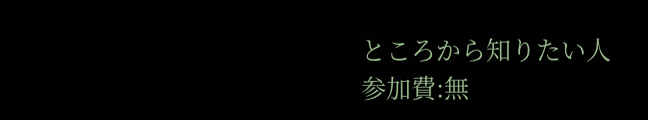ところから知りたい人
参加費:無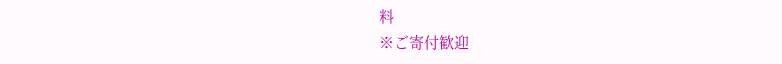料
※ご寄付歓迎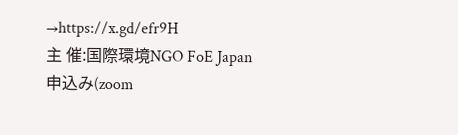→https://x.gd/efr9H
主 催:国際環境NGO FoE Japan
申込み(zoom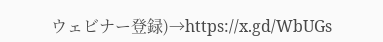ウェビナー登録)→https://x.gd/WbUGs